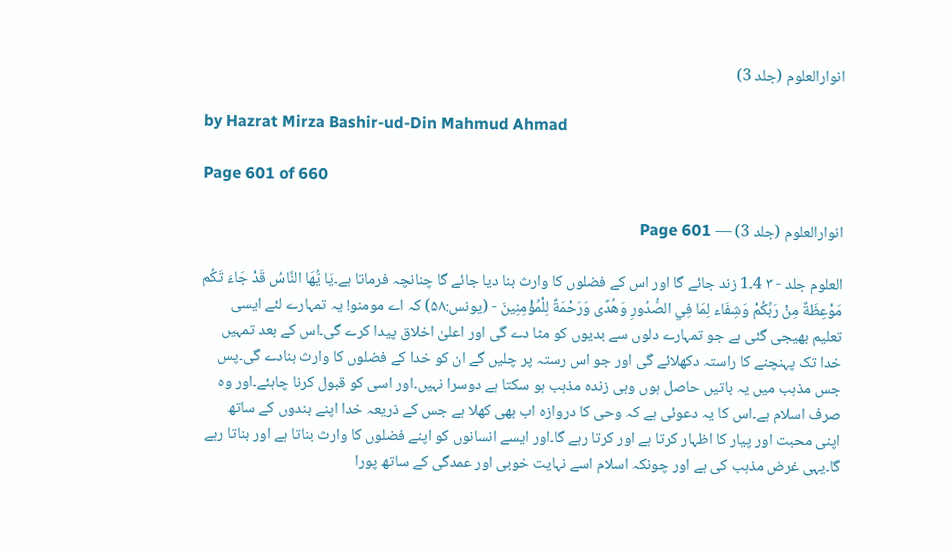انوارالعلوم (جلد 3)

by Hazrat Mirza Bashir-ud-Din Mahmud Ahmad

Page 601 of 660

انوارالعلوم (جلد 3) — Page 601

العلوم جلد - ۳ 4۔1 زند جائے گا اور اس کے فضلوں کا وارث بنا دیا جائے گا چنانچہ فرماتا ہے۔يَا يُّهَا النَّاسُ قَدْ جَاءَ تَكُم مَوْعِظَةٌ مِنْ رَبِّكُمْ وَشِفَاء لِمَا فِي الصُّدُورِ وَهُدًى وَرَحْمَةٌ لِلْمُؤْمِنِينَ - (یونس:۵۸) کہ اے مومنو! یہ تمہارے لئے ایسی تعلیم بھیجی گئی ہے جو تمہارے دلوں سے بدیوں کو مٹا دے گی اور اعلیٰ اخلاق پیدا کرے گی۔اس کے بعد تمہیں خدا تک پہنچنے کا راستہ دکھلائے گی اور جو اس رستہ پر چلیں گے ان کو خدا کے فضلوں کا وارث بنادے گی۔پس جس مذہب میں یہ باتیں حاصل ہوں وہی زندہ مذہب ہو سکتا ہے دوسرا نہیں۔اور اسی کو قبول کرنا چاہئے۔اور وہ صرف اسلام ہے۔اس کا یہ دعوئی ہے کہ وحی کا دروازہ اب بھی کھلا ہے جس کے ذریعہ خدا اپنے بندوں کے ساتھ اپنی محبت اور پیار کا اظہار کرتا ہے اور کرتا رہے گا۔اور ایسے انسانوں کو اپنے فضلوں کا وارث بناتا ہے اور بناتا رہے گا۔یہی غرض مذہب کی ہے اور چونکہ اسلام اسے نہایت خوبی اور عمدگی کے ساتھ پورا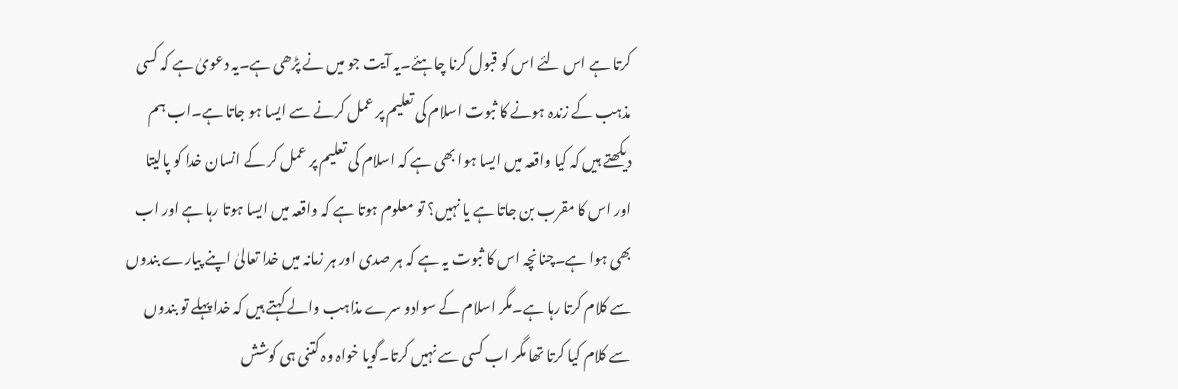کرتا ہے اس لئے اس کو قبول کرنا چاہئے۔یہ آیت جو میں نے پڑھی ہے۔یہ دعویٰ ہے کہ کسی مذہب کے زندہ ہونے کا ثبوت اسلام کی تعلیم پر عمل کرنے سے ایسا ہو جاتا ہے۔اب ہم دیکھتے ہیں کہ کیا واقعہ میں ایسا ہوا بھی ہے کہ اسلام کی تعلیم پر عمل کر کے انسان خدا کو پالیتا اور اس کا مقرب بن جاتا ہے یا نہیں؟ تو معلوم ہوتا ہے کہ واقعہ میں ایسا ہوتا رہا ہے اور اب بھی ہوا ہے۔چنانچہ اس کا ثبوت یہ ہے کہ ہر صدی اور ہر زمانہ میں خدا تعالیٰ اپنے پیارے بندوں سے کلام کرتا رہا ہے۔مگر اسلام کے سوادو سرے مذاہب والے کہتے ہیں کہ خدا پہلے تو بندوں سے کلام کیا کرتا تھا مگر اب کسی سے نہیں کرتا۔گویا خواہ وہ کتنی ہی کوشش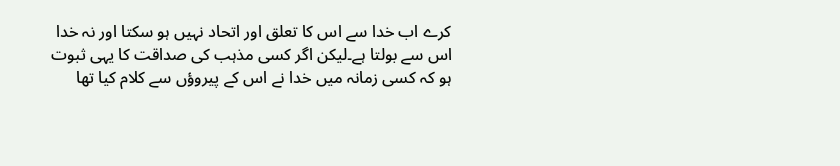کرے اب خدا سے اس کا تعلق اور اتحاد نہیں ہو سکتا اور نہ خدا اس سے بولتا ہے۔لیکن اگر کسی مذہب کی صداقت کا یہی ثبوت ہو کہ کسی زمانہ میں خدا نے اس کے پیروؤں سے کلام کیا تھا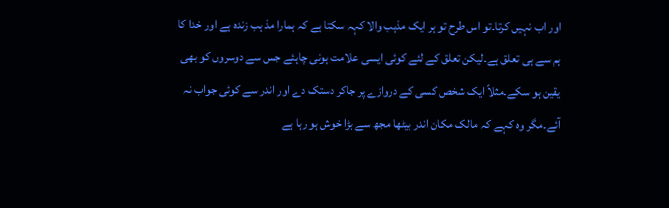اور اب نہیں کرتا۔تو اس طرح تو ہر ایک مذہب والا کہہ سکتا ہے کہ ہمارا مذ ہب زندہ ہے اور خدا کا ہم سے ہی تعلق ہے۔لیکن تعلق کے لئے کوئی ایسی علامت ہونی چاہئے جس سے دوسروں کو بھی یقین ہو سکے۔مثلاً ایک شخص کسی کے دروازے پر جاکر دستک دے اور اندر سے کوئی جواب نہ آئے۔مگر وہ کہے کہ مالک مکان اندر بیٹھا مجھ سے بڑا خوش ہو رہا ہے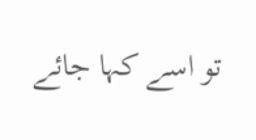تو اسے کہا جائے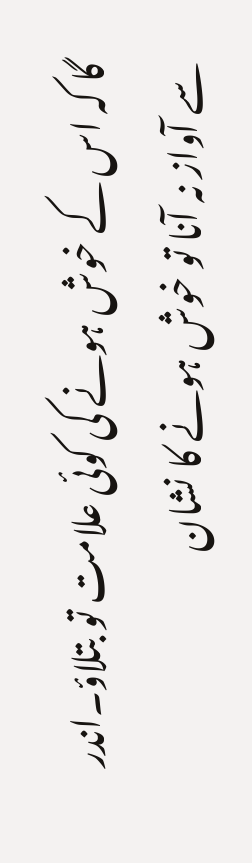گا کہ اس کے خوش ہونے کی کوئی علامت تو بتلاؤ۔اندر سے آواز نہ آنا تو خوش ہونے کا نشان